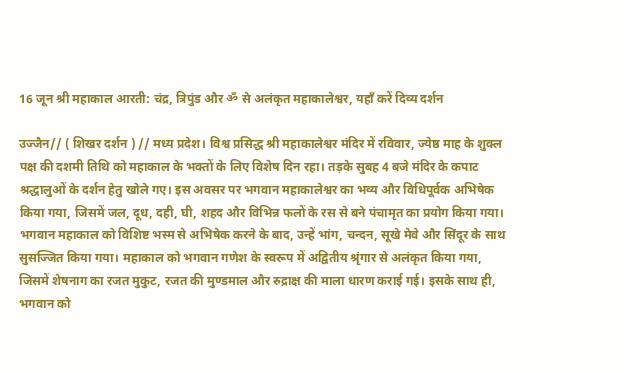16 जून श्री महाकाल आरती: चंद्र, त्रिपुंड और ॐ से अलंकृत महाकालेश्वर, यहाँ करें दिव्य दर्शन

उज्जैन// ( शिखर दर्शन ) // मध्य प्रदेश। विश्व प्रसिद्ध श्री महाकालेश्वर मंदिर में रविवार, ज्येष्ठ माह के शुक्ल पक्ष की दशमी तिथि को महाकाल के भक्तों के लिए विशेष दिन रहा। तड़के सुबह 4 बजे मंदिर के कपाट श्रद्धालुओं के दर्शन हेतु खोले गए। इस अवसर पर भगवान महाकालेश्वर का भव्य और विधिपूर्वक अभिषेक किया गया, जिसमें जल, दूध, दही, घी, शहद और विभिन्न फलों के रस से बने पंचामृत का प्रयोग किया गया।
भगवान महाकाल को विशिष्ट भस्म से अभिषेक करने के बाद, उन्हें भांग, चन्दन, सूखे मेवे और सिंदूर के साथ सुसज्जित किया गया। महाकाल को भगवान गणेश के स्वरूप में अद्वितीय श्रृंगार से अलंकृत किया गया, जिसमें शेषनाग का रजत मुकुट, रजत की मुण्डमाल और रुद्राक्ष की माला धारण कराई गई। इसके साथ ही, भगवान को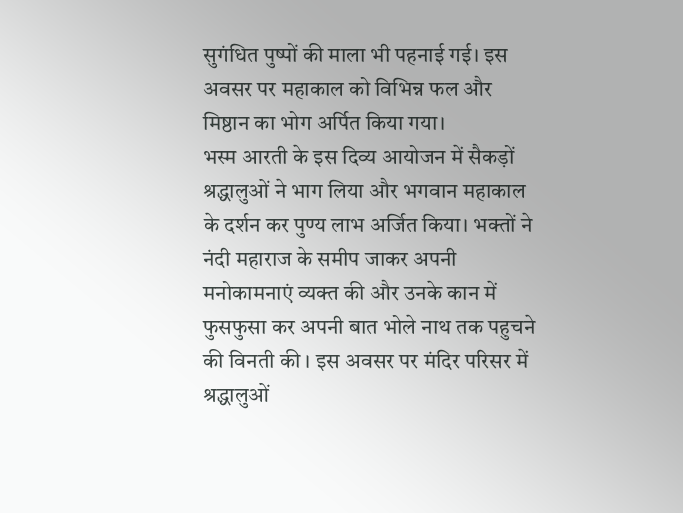सुगंधित पुष्पों की माला भी पहनाई गई। इस अवसर पर महाकाल को विभिन्न फल और मिष्ठान का भोग अर्पित किया गया।
भस्म आरती के इस दिव्य आयोजन में सैकड़ों श्रद्धालुओं ने भाग लिया और भगवान महाकाल के दर्शन कर पुण्य लाभ अर्जित किया। भक्तों ने नंदी महाराज के समीप जाकर अपनी मनोकामनाएं व्यक्त की और उनके कान में फुसफुसा कर अपनी बात भोले नाथ तक पहुचने की विनती की । इस अवसर पर मंदिर परिसर में श्रद्धालुओं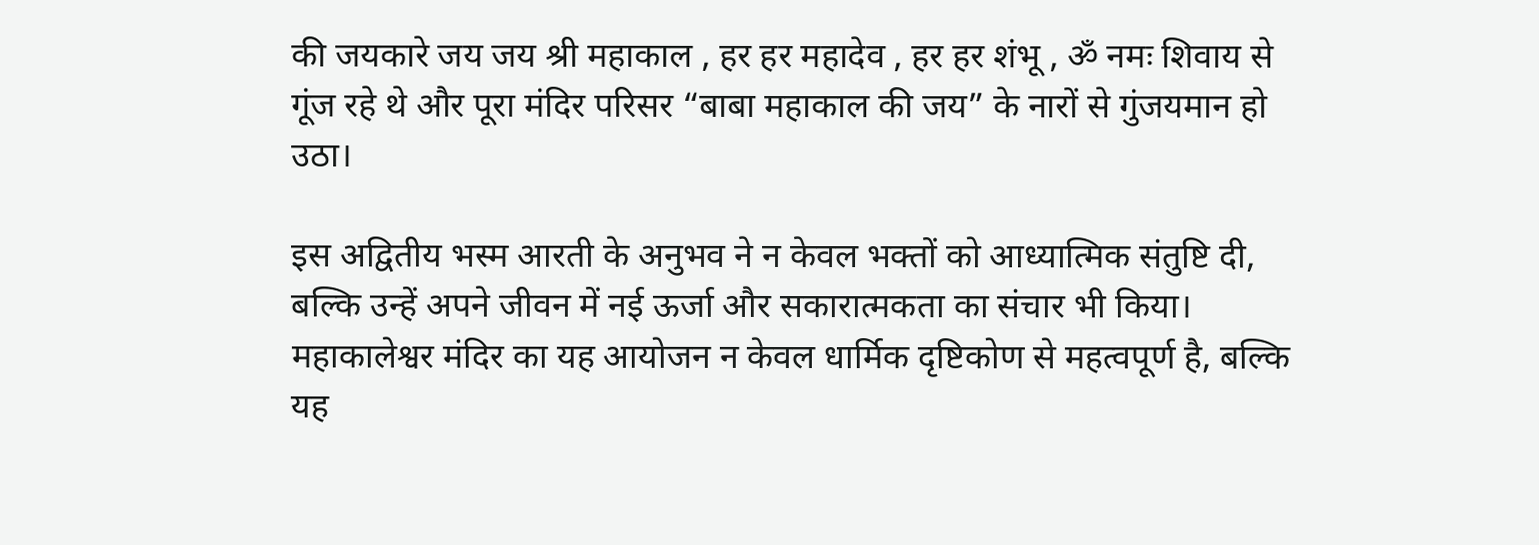की जयकारे जय जय श्री महाकाल , हर हर महादेव , हर हर शंभू , ॐ नमः शिवाय से गूंज रहे थे और पूरा मंदिर परिसर “बाबा महाकाल की जय” के नारों से गुंजयमान हो उठा।

इस अद्वितीय भस्म आरती के अनुभव ने न केवल भक्तों को आध्यात्मिक संतुष्टि दी, बल्कि उन्हें अपने जीवन में नई ऊर्जा और सकारात्मकता का संचार भी किया। महाकालेश्वर मंदिर का यह आयोजन न केवल धार्मिक दृष्टिकोण से महत्वपूर्ण है, बल्कि यह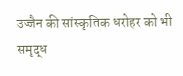उज्जैन की सांस्कृतिक धरोहर को भी समृद्ध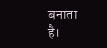बनाता है।